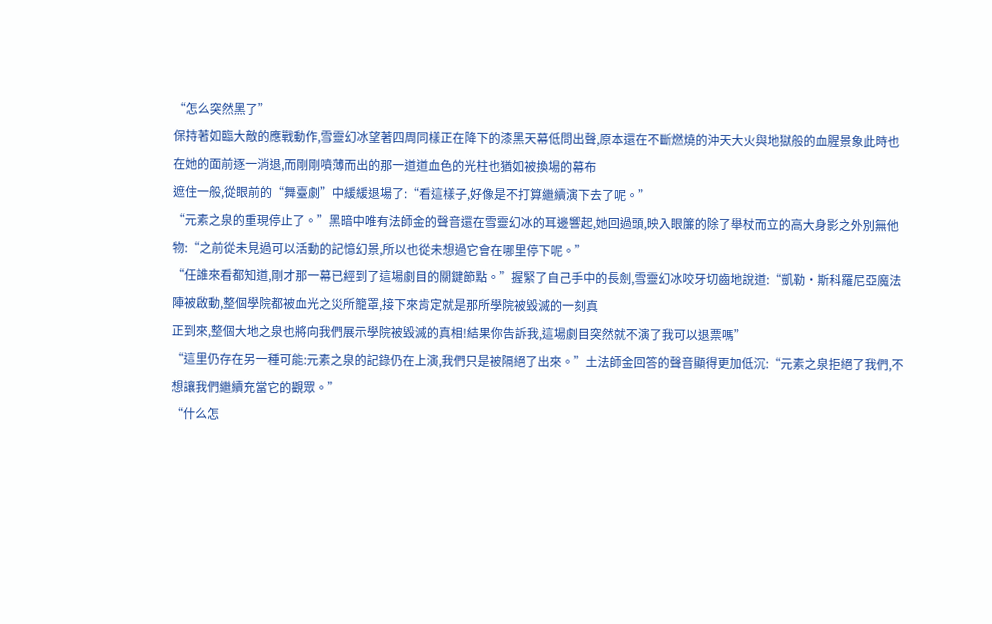“怎么突然黑了”
保持著如臨大敵的應戰動作,雪靈幻冰望著四周同樣正在降下的漆黑天幕低問出聲,原本還在不斷燃燒的沖天大火與地獄般的血腥景象此時也在她的面前逐一消退,而剛剛噴薄而出的那一道道血色的光柱也猶如被換場的幕布
遮住一般,從眼前的“舞臺劇”中緩緩退場了:“看這樣子,好像是不打算繼續演下去了呢。”
“元素之泉的重現停止了。”黑暗中唯有法師金的聲音還在雪靈幻冰的耳邊響起,她回過頭,映入眼簾的除了舉杖而立的高大身影之外別無他物:“之前從未見過可以活動的記憶幻景,所以也從未想過它會在哪里停下呢。”
“任誰來看都知道,剛才那一幕已經到了這場劇目的關鍵節點。”握緊了自己手中的長劍,雪靈幻冰咬牙切齒地說道:“凱勒·斯科羅尼亞魔法陣被啟動,整個學院都被血光之災所籠罩,接下來肯定就是那所學院被毀滅的一刻真
正到來,整個大地之泉也將向我們展示學院被毀滅的真相!結果你告訴我,這場劇目突然就不演了我可以退票嗎”
“這里仍存在另一種可能:元素之泉的記錄仍在上演,我們只是被隔絕了出來。”土法師金回答的聲音顯得更加低沉:“元素之泉拒絕了我們,不想讓我們繼續充當它的觀眾。”
“什么怎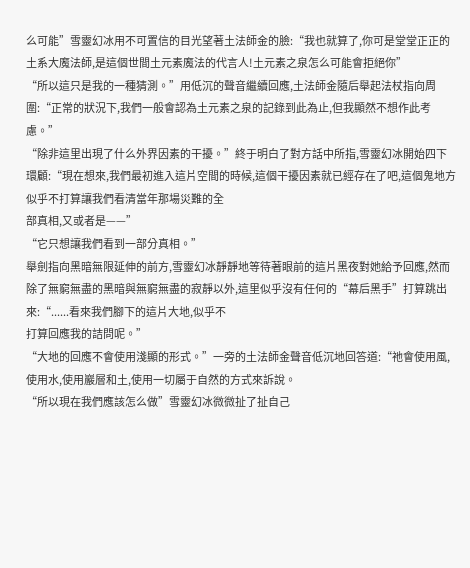么可能”雪靈幻冰用不可置信的目光望著土法師金的臉:“我也就算了,你可是堂堂正正的土系大魔法師,是這個世間土元素魔法的代言人!土元素之泉怎么可能會拒絕你”
“所以這只是我的一種猜測。”用低沉的聲音繼續回應,土法師金隨后舉起法杖指向周圍:“正常的狀況下,我們一般會認為土元素之泉的記錄到此為止,但我顯然不想作此考慮。”
“除非這里出現了什么外界因素的干擾。”終于明白了對方話中所指,雪靈幻冰開始四下環顧:“現在想來,我們最初進入這片空間的時候,這個干擾因素就已經存在了吧,這個鬼地方似乎不打算讓我們看清當年那場災難的全
部真相,又或者是——”
“它只想讓我們看到一部分真相。”
舉劍指向黑暗無限延伸的前方,雪靈幻冰靜靜地等待著眼前的這片黑夜對她給予回應,然而除了無窮無盡的黑暗與無窮無盡的寂靜以外,這里似乎沒有任何的“幕后黑手”打算跳出來:“......看來我們腳下的這片大地,似乎不
打算回應我的詰問呢。”
“大地的回應不會使用淺顯的形式。”一旁的土法師金聲音低沉地回答道:“祂會使用風,使用水,使用巖層和土,使用一切屬于自然的方式來訴說。
“所以現在我們應該怎么做”雪靈幻冰微微扯了扯自己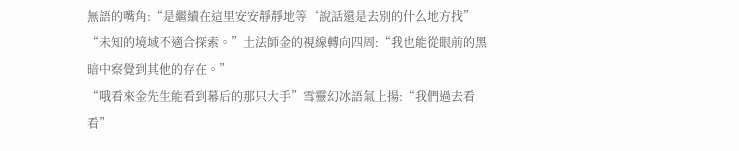無語的嘴角:“是繼續在這里安安靜靜地等‘說話還是去別的什么地方找”
“未知的境域不適合探索。”土法師金的視線轉向四周:“我也能從眼前的黑暗中察覺到其他的存在。”
“哦看來金先生能看到幕后的那只大手”雪靈幻冰語氣上揚:“我們過去看看”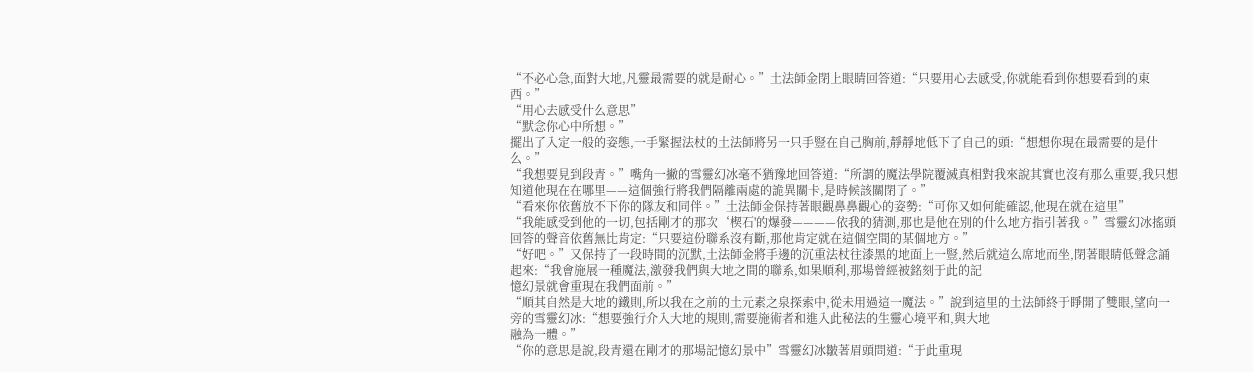“不必心急,面對大地,凡靈最需要的就是耐心。”土法師金閉上眼睛回答道:“只要用心去感受,你就能看到你想要看到的東西。”
“用心去感受什么意思”
“默念你心中所想。”
擺出了入定一般的姿態,一手緊握法杖的土法師將另一只手豎在自己胸前,靜靜地低下了自己的頭:“想想你現在最需要的是什么。”
“我想要見到段青。”嘴角一撇的雪靈幻冰毫不猶豫地回答道:“所謂的魔法學院覆滅真相對我來說其實也沒有那么重要,我只想知道他現在在哪里——這個強行將我們隔離兩處的詭異關卡,是時候該關閉了。”
“看來你依舊放不下你的隊友和同伴。”土法師金保持著眼觀鼻鼻觀心的姿勢:“可你又如何能確認,他現在就在這里”
“我能感受到他的一切,包括剛才的那次‘楔石'的爆發————依我的猜測,那也是他在別的什么地方指引著我。”雪靈幻冰搖頭回答的聲音依舊無比肯定:“只要這份聯系沒有斷,那他肯定就在這個空間的某個地方。”
“好吧。”又保持了一段時間的沉默,土法師金將手邊的沉重法杖往漆黑的地面上一豎,然后就這么席地而坐,閉著眼睛低聲念誦起來:“我會施展一種魔法,激發我們與大地之間的聯系,如果順利,那場曾經被銘刻于此的記
憶幻景就會重現在我們面前。”
“順其自然是大地的鐵則,所以我在之前的土元素之泉探索中,從未用過這一魔法。”說到這里的土法師終于睜開了雙眼,望向一旁的雪靈幻冰:“想要強行介入大地的規則,需要施術者和進入此秘法的生靈心境平和,與大地
融為一體。”
“你的意思是說,段青還在剛才的那場記憶幻景中”雪靈幻冰皺著眉頭問道:“于此重現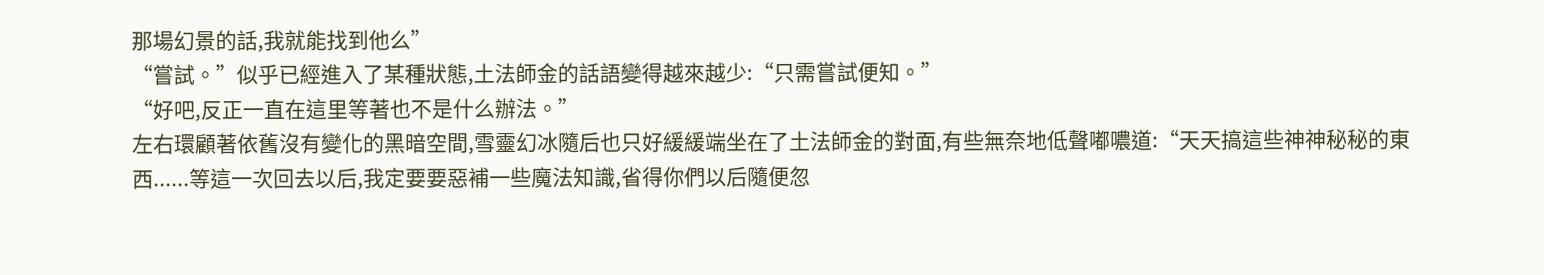那場幻景的話,我就能找到他么”
“嘗試。”似乎已經進入了某種狀態,土法師金的話語變得越來越少:“只需嘗試便知。”
“好吧,反正一直在這里等著也不是什么辦法。”
左右環顧著依舊沒有變化的黑暗空間,雪靈幻冰隨后也只好緩緩端坐在了土法師金的對面,有些無奈地低聲嘟噥道:“天天搞這些神神秘秘的東西......等這一次回去以后,我定要要惡補一些魔法知識,省得你們以后隨便忽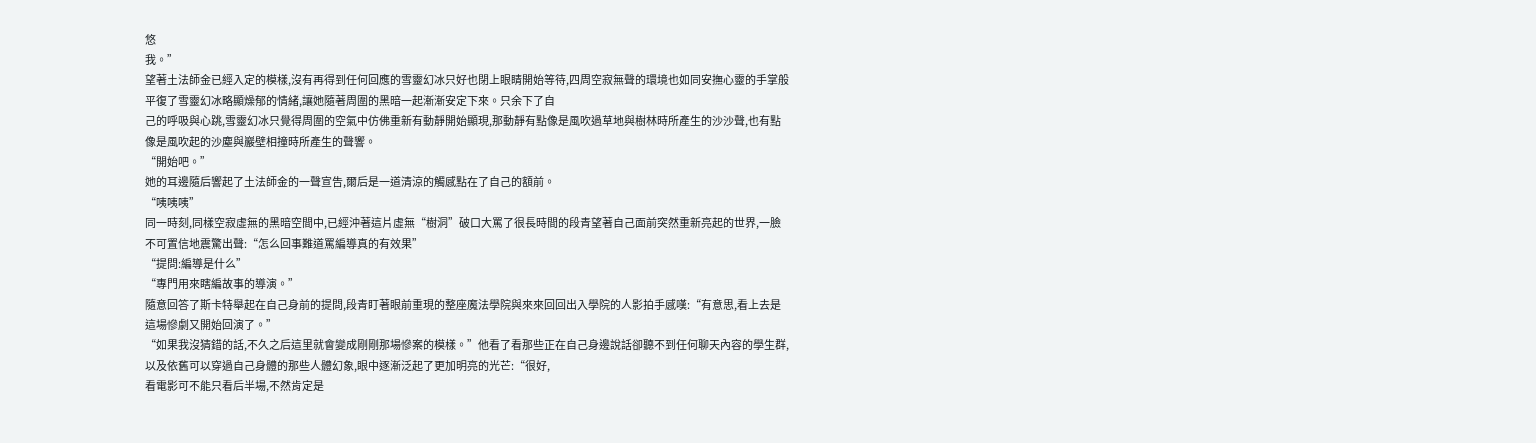悠
我。”
望著土法師金已經入定的模樣,沒有再得到任何回應的雪靈幻冰只好也閉上眼睛開始等待,四周空寂無聲的環境也如同安撫心靈的手掌般平復了雪靈幻冰略顯燥郁的情緒,讓她隨著周圍的黑暗一起漸漸安定下來。只余下了自
己的呼吸與心跳,雪靈幻冰只覺得周圍的空氣中仿佛重新有動靜開始顯現,那動靜有點像是風吹過草地與樹林時所產生的沙沙聲,也有點像是風吹起的沙塵與巖壁相撞時所產生的聲響。
“開始吧。”
她的耳邊隨后響起了土法師金的一聲宣告,爾后是一道清涼的觸感點在了自己的額前。
“咦咦咦”
同一時刻,同樣空寂虛無的黑暗空間中,已經沖著這片虛無“樹洞”破口大罵了很長時間的段青望著自己面前突然重新亮起的世界,一臉不可置信地震驚出聲:“怎么回事難道罵編導真的有效果”
“提問:編導是什么”
“專門用來瞎編故事的導演。”
隨意回答了斯卡特舉起在自己身前的提問,段青盯著眼前重現的整座魔法學院與來來回回出入學院的人影拍手感嘆:“有意思,看上去是這場慘劇又開始回演了。”
“如果我沒猜錯的話,不久之后這里就會變成剛剛那場慘案的模樣。”他看了看那些正在自己身邊說話卻聽不到任何聊天內容的學生群,以及依舊可以穿過自己身體的那些人體幻象,眼中逐漸泛起了更加明亮的光芒:“很好,
看電影可不能只看后半場,不然肯定是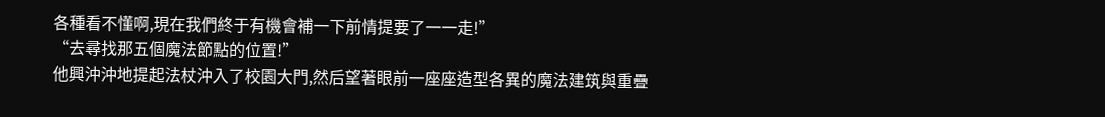各種看不懂啊,現在我們終于有機會補一下前情提要了一一走!”
“去尋找那五個魔法節點的位置!”
他興沖沖地提起法杖沖入了校園大門,然后望著眼前一座座造型各異的魔法建筑與重疊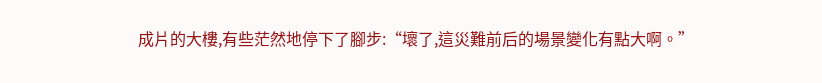成片的大樓,有些茫然地停下了腳步:“壞了,這災難前后的場景變化有點大啊。”